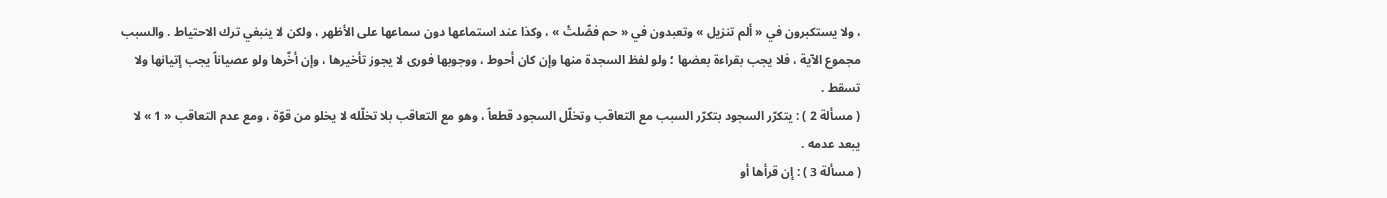، ولا يستكبرون في « ألم تنزيل » وتعبدون في « حم فصِّلتْ » ، وكذا عند استماعها دون سماعها على الأظهر ، ولكن لا ينبغي ترك الاحتياط . والسبب مجموع الآية ، فلا يجب بقراءة بعضها ؛ ولو لفظ السجدة منها وإن كان أحوط ، ووجوبها فورى لا يجوز تأخيرها ، وإن أخّرها ولو عصياناً يجب إتيانها ولا تسقط .
( مسألة 2 ) : يتكرّر السجود بتكرّر السبب مع التعاقب وتخلّل السجود قطعاً ، وهو مع التعاقب بلا تخلّله لا يخلو من قوّة ، ومع عدم التعاقب « 1 » لا يبعد عدمه .
( مسألة 3 ) : إن قرأها أو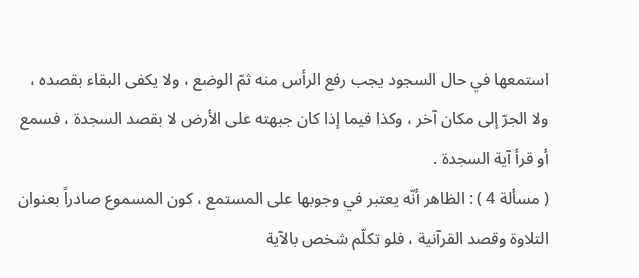استمعها في حال السجود يجب رفع الرأس منه ثمّ الوضع ، ولا يكفى البقاء بقصده ، ولا الجرّ إلى مكان آخر ، وكذا فيما إذا كان جبهته على الأرض لا بقصد السجدة ، فسمع أو قرأ آية السجدة .
( مسألة 4 ) : الظاهر أنّه يعتبر في وجوبها على المستمع ، كون المسموع صادراً بعنوان التلاوة وقصد القرآنية ، فلو تكلّم شخص بالآية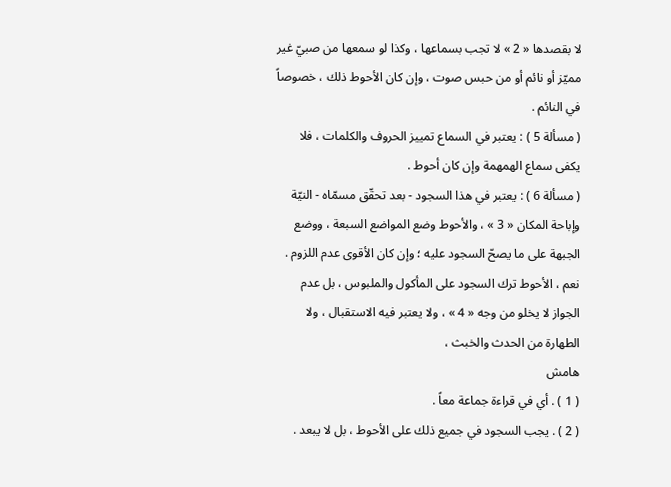لا بقصدها « 2 » لا تجب بسماعها ، وكذا لو سمعها من صبيّ غير مميّز أو نائم أو من حبس صوت ، وإن كان الأحوط ذلك ، خصوصاً في النائم .
( مسألة 5 ) : يعتبر في السماع تمييز الحروف والكلمات ، فلا يكفى سماع الهمهمة وإن كان أحوط .
( مسألة 6 ) : يعتبر في هذا السجود - بعد تحقّق مسمّاه - النيّة وإباحة المكان « 3 » ، والأحوط وضع المواضع السبعة ، ووضع الجبهة على ما يصحّ السجود عليه ؛ وإن كان الأقوى عدم اللزوم . نعم ، الأحوط ترك السجود على المأكول والملبوس ، بل عدم
الجواز لا يخلو من وجه « 4 » ، ولا يعتبر فيه الاستقبال ، ولا الطهارة من الحدث والخبث ،
هامش
( 1 ) . أي في قراءة جماعة معاً .
( 2 ) . يجب السجود في جميع ذلك على الأحوط ، بل لا يبعد .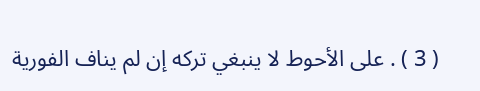( 3 ) . على الأحوط لا ينبغي تركه إن لم يناف الفورية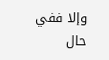وإلا ففي حال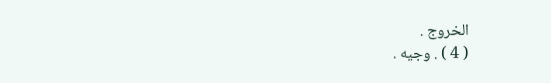الخروج .
( 4 ) . وجيه .